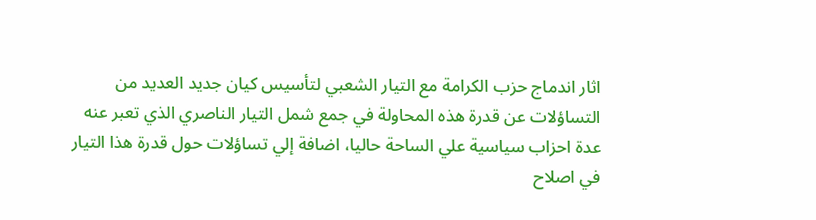اثار اندماج حزب الكرامة مع التيار الشعبي لتأسيس كيان جديد العديد من التساؤلات عن قدرة هذه المحاولة في جمع شمل التيار الناصري الذي تعبر عنه عدة احزاب سياسية علي الساحة حاليا، اضافة إلي تساؤلات حول قدرة هذا التيار في اصلاح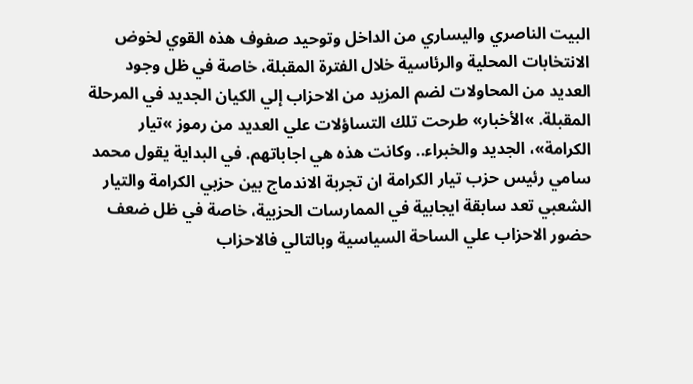البيت الناصري واليساري من الداخل وتوحيد صفوف هذه القوي لخوض الانتخابات المحلية والرئاسية خلال الفترة المقبلة، خاصة في ظل وجود العديد من المحاولات لضم المزيد من الاحزاب إلي الكيان الجديد في المرحلة المقبلة. »الأخبار» طرحت تلك التساؤلات علي العديد من رموز »تيار الكرامة»، الجديد والخبراء.. وكانت هذه هي اجاباتهم. في البداية يقول محمد سامي رئيس حزب تيار الكرامة ان تجربة الاندماج بين حزبي الكرامة والتيار الشعبي تعد سابقة ايجابية في الممارسات الحزبية، خاصة في ظل ضعف حضور الاحزاب علي الساحة السياسية وبالتالي فالاحزاب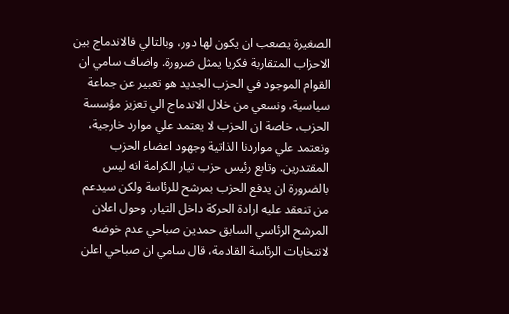الصغيرة يصعب ان يكون لها دور، وبالتالي فالاندماج بين الاحزاب المتقاربة فكريا يمثل ضرورة. واضاف سامي ان القوام الموجود في الحزب الجديد هو تعبير عن جماعة سياسية، ونسعي من خلال الاندماج الي تعزيز مؤسسة الحزب، خاصة ان الحزب لا يعتمد علي موارد خارجية، ونعتمد علي مواردنا الذاتية وجهود اعضاء الحزب المقتدرين. وتابع رئيس حزب تيار الكرامة انه ليس بالضرورة ان يدفع الحزب بمرشح للرئاسة ولكن سيدعم من تنعقد عليه ارادة الحركة داخل التيار. وحول اعلان المرشح الرئاسي السابق حمدين صباحي عدم خوضه لانتخابات الرئاسة القادمة، قال سامي ان صباحي اعلن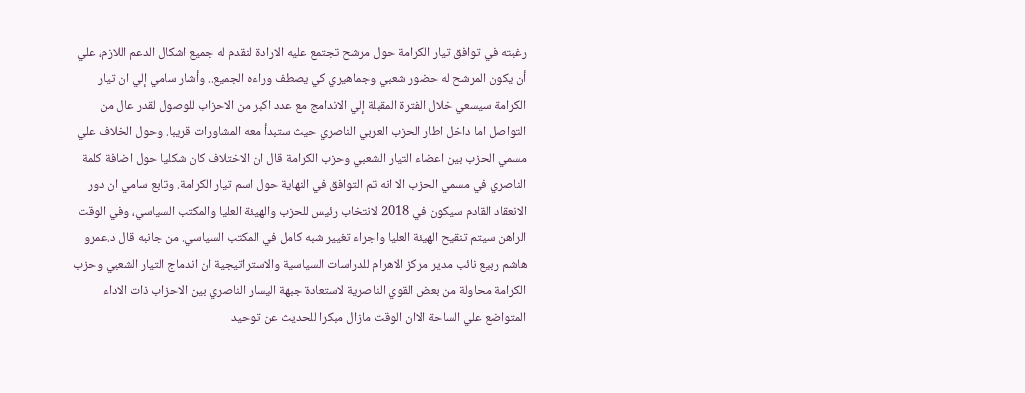رغبته في توافق تيار الكرامة حول مرشح تجتمع عليه الارادة لنقدم له جميع اشكال الدعم اللازم، علي أن يكون المرشح له حضور شعبي وجماهيري كي يصطف وراءه الجميع.. وأشار سامي إلي ان تيار الكرامة سيسعي خلال الفترة المقبلة إلي الاندامج مع عدد اكبر من الاحزاب للوصول لقدر عال من التواصل اما داخل اطار الحزب العربي الناصري حيث ستبدأ معه المشاورات قريبا. وحول الخلاف علي مسمي الحزب بين اعضاء التيار الشعبي وحزب الكرامة قال ان الاختلاف كان شكليا حول اضافة كلمة الناصري في مسمي الحزب الا انه تم التوافق في النهاية حول اسم تيار الكرامة. وتابع سامي ان دور الانعقاد القادم سيكون في 2018 لانتخاب رئيس للحزب والهيئة العليا والمكتب السياسي، وفي الوقت الراهن سيتم تنقيح الهيئة العليا واجراء تغيير شبه كامل في المكتب السياسي. من جانبه قال د.عمرو هاشم ربيع نائب مدير مركز الاهرام للدراسات السياسية والاستراتيجية ان اندماج التيار الشعبي وحزب الكرامة محاولة من بعض القوي الناصرية لاستعادة جبهة اليسار الناصري بين الاحزاب ذات الاداء المتواضع علي الساحة الاان الوقت مازال مبكرا للحديث عن توحيد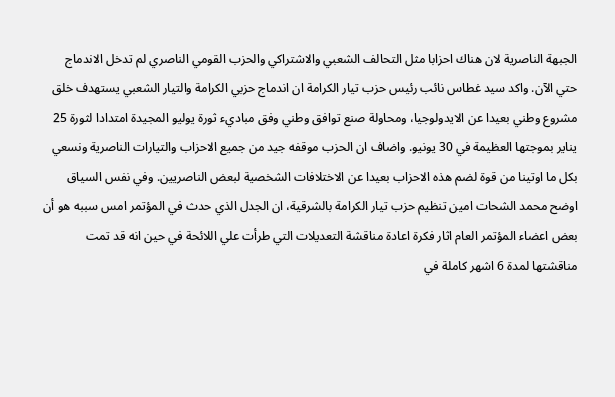الجبهة الناصرية لان هناك احزابا مثل التحالف الشعبي والاشتراكي والحزب القومي الناصري لم تدخل الاندماج حتي الآن. واكد سيد غطاس نائب رئيس حزب تيار الكرامة ان اندماج حزبي الكرامة والتيار الشعبي يستهدف خلق مشروع وطني بعيدا عن الايدولوجيا، ومحاولة صنع توافق وطني وفق مباديء ثورة يوليو المجيدة امتدادا لثورة 25 يناير بموجتها العظيمة في 30 يونيو. واضاف ان الحزب موقفه جيد من جميع الاحزاب والتيارات الناصرية ونسعي بكل ما اوتينا من قوة لضم هذه الاحزاب بعيدا عن الاختلافات الشخصية لبعض الناصريين. وفي نفس السياق اوضح محمد الشحات امين تنظيم حزب تيار الكرامة بالشرقية، ان الجدل الذي حدث في المؤتمر امس سببه هو أن بعض اعضاء المؤتمر العام اثار فكرة اعادة مناقشة التعديلات التي طرأت علي اللائحة في حين انه قد تمت مناقشتها لمدة 6 اشهر كاملة في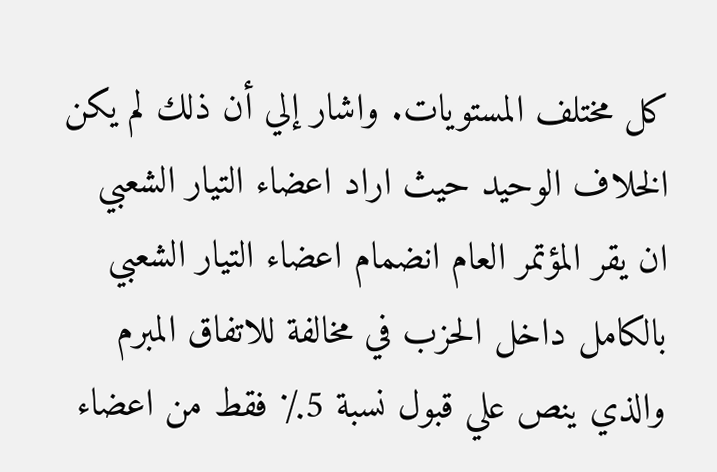كل مختلف المستويات. واشار إلي أن ذلك لم يكن الخلاف الوحيد حيث اراد اعضاء التيار الشعبي ان يقر المؤتمر العام انضمام اعضاء التيار الشعبي بالكامل داخل الحزب في مخالفة للاتفاق المبرم والذي ينص علي قبول نسبة 5٪ فقط من اعضاء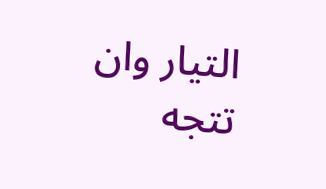التيار وان تتجه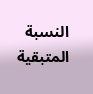النسبة المتبقية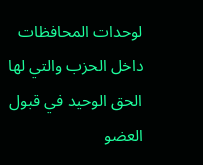لوحدات المحافظات داخل الحزب والتي لها الحق الوحيد في قبول العضو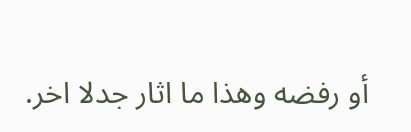أو رفضه وهذا ما اثار جدلا اخر.